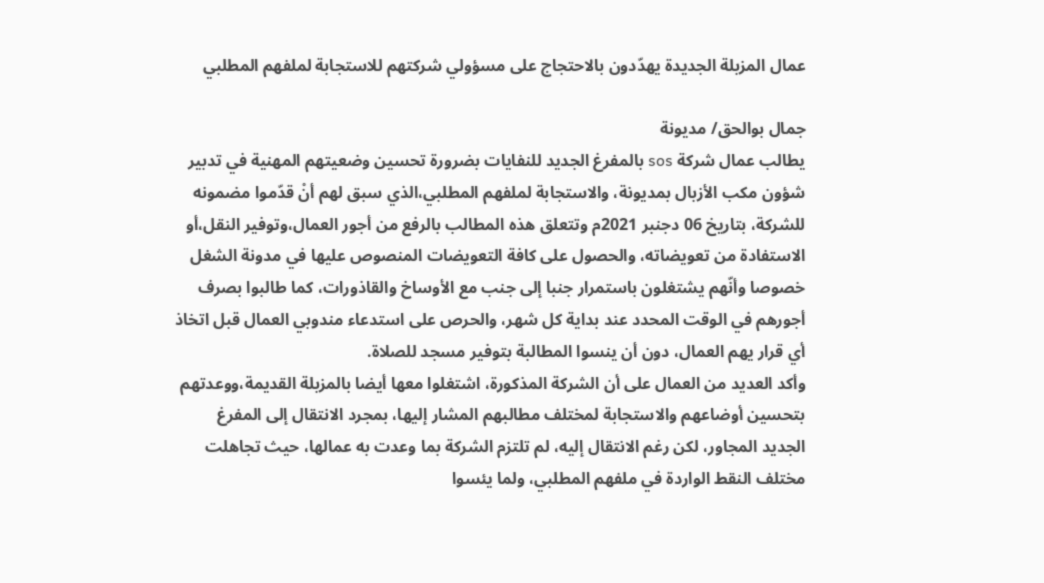عمال المزبلة الجديدة يهدّدون بالاحتجاج على مسؤولي شركتهم للاستجابة لملفهم المطلبي

جمال بوالحق/ مديونة
يطالب عمال شركة sos بالمفرغ الجديد للنفايات بضرورة تحسين وضعيتهم المهنية في تدبير شؤون مكب الأزبال بمديونة، والاستجابة لملفهم المطلبي،الذي سبق لهم أنْ قدّموا مضمونه للشركة، بتاريخ 06 دجنبر 2021م وتتعلق هذه المطالب بالرفع من أجور العمال،وتوفير النقل،أو الاستفادة من تعويضاته، والحصول على كافة التعويضات المنصوص عليها في مدونة الشغل خصوصا وأنّهم يشتغلون باستمرار جنبا إلى جنب مع الأوساخ والقاذورات، كما طالبوا بصرف أجورهم في الوقت المحدد عند بداية كل شهر، والحرص على استدعاء مندوبي العمال قبل اتخاذ أي قرار يهم العمال، دون أن ينسوا المطالبة بتوفير مسجد للصلاة.
وأكد العديد من العمال على أن الشركة المذكورة، اشتغلوا معها أيضا بالمزبلة القديمة،ووعدتهم بتحسين أوضاعهم والاستجابة لمختلف مطالبهم المشار إليها، بمجرد الانتقال إلى المفرغ الجديد المجاور، لكن رغم الانتقال إليه، لم تلتزم الشركة بما وعدت به عمالها، حيث تجاهلت مختلف النقط الواردة في ملفهم المطلبي، ولما يئسوا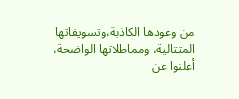من وعودها الكاذبة،وتسويفاتها المتتالية، ومماطلاتها الواضحة، أعلنوا عن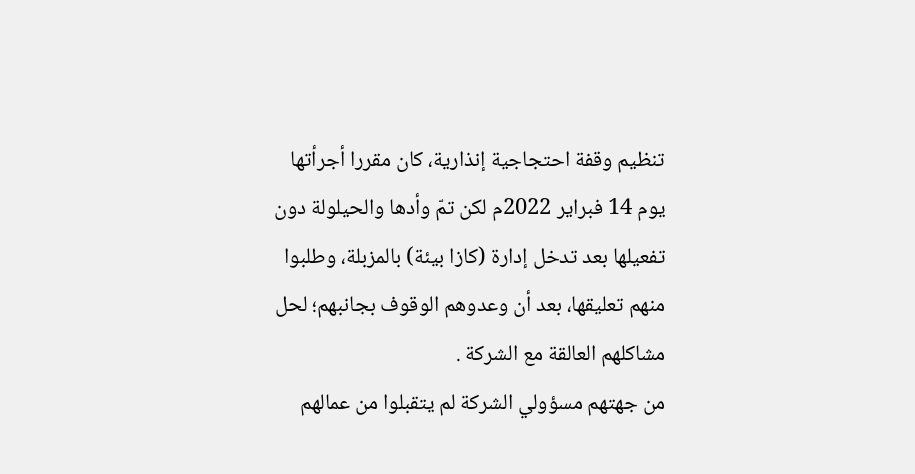تنظيم وقفة احتجاجية إنذارية، كان مقررا أجرأتها يوم 14 فبراير 2022م لكن تمّ وأدها والحيلولة دون تفعيلها بعد تدخل إدارة (كازا بيئة) بالمزبلة، وطلبوا منهم تعليقها، بعد أن وعدوهم الوقوف بجانبهم؛ لحل مشاكلهم العالقة مع الشركة .
من جهتهم مسؤولي الشركة لم يتقبلوا من عمالهم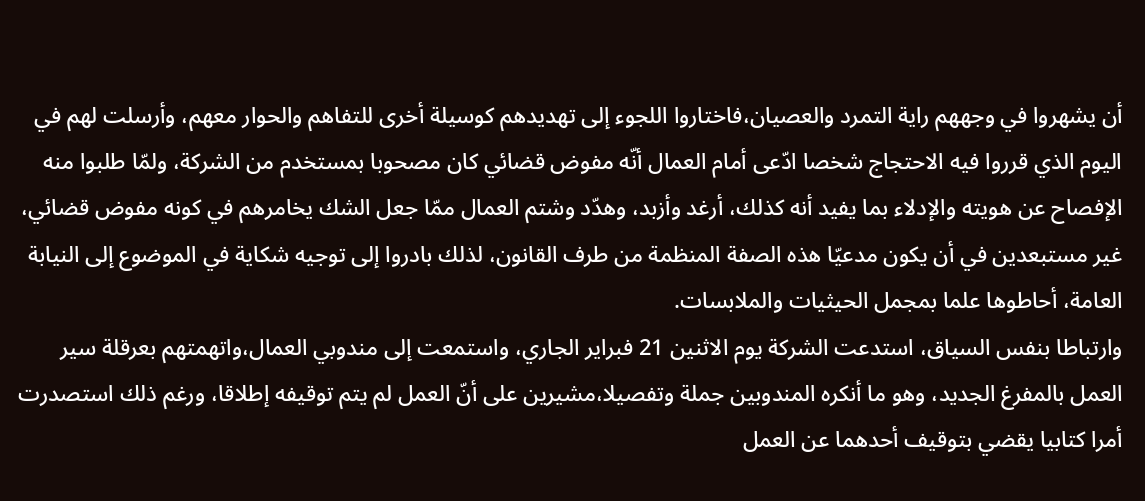أن يشهروا في وجههم راية التمرد والعصيان،فاختاروا اللجوء إلى تهديدهم كوسيلة أخرى للتفاهم والحوار معهم، وأرسلت لهم في اليوم الذي قرروا فيه الاحتجاج شخصا ادّعى أمام العمال أنّه مفوض قضائي كان مصحوبا بمستخدم من الشركة، ولمّا طلبوا منه الإفصاح عن هويته والإدلاء بما يفيد أنه كذلك، أرغد وأزبد، وهدّد وشتم العمال ممّا جعل الشك يخامرهم في كونه مفوض قضائي، غير مستبعدين في أن يكون مدعيّا هذه الصفة المنظمة من طرف القانون، لذلك بادروا إلى توجيه شكاية في الموضوع إلى النيابة العامة، أحاطوها علما بمجمل الحيثيات والملابسات.
وارتباطا بنفس السياق، استدعت الشركة يوم الاثنين 21 فبراير الجاري، واستمعت إلى مندوبي العمال،واتهمتهم بعرقلة سير العمل بالمفرغ الجديد، وهو ما أنكره المندوبين جملة وتفصيلا،مشيرين على أنّ العمل لم يتم توقيفه إطلاقا، ورغم ذلك استصدرت أمرا كتابيا يقضي بتوقيف أحدهما عن العمل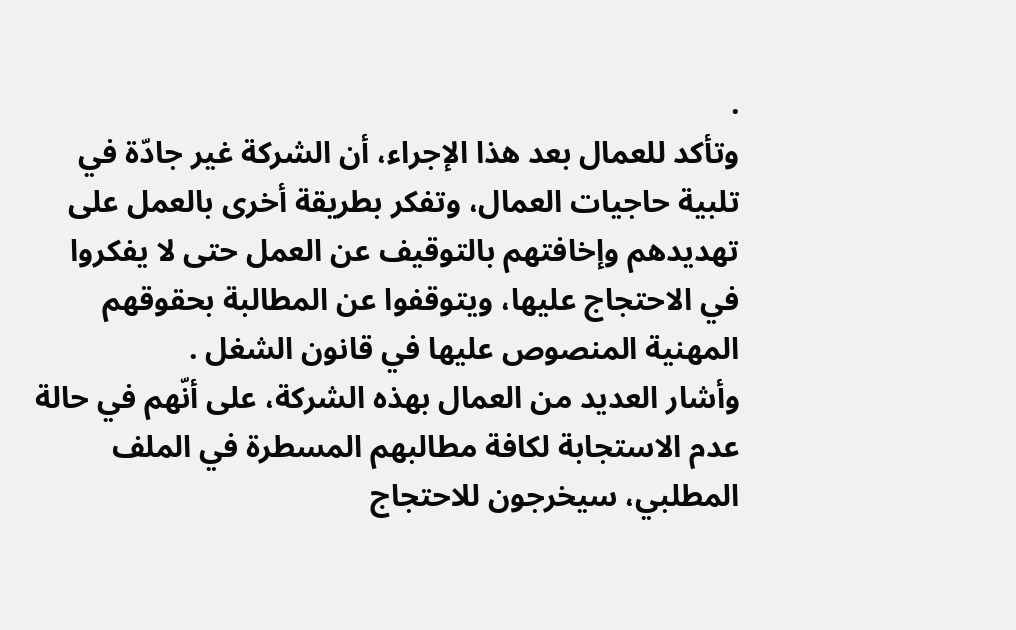.
وتأكد للعمال بعد هذا الإجراء، أن الشركة غير جادّة في تلبية حاجيات العمال، وتفكر بطريقة أخرى بالعمل على تهديدهم وإخافتهم بالتوقيف عن العمل حتى لا يفكروا في الاحتجاج عليها، ويتوقفوا عن المطالبة بحقوقهم المهنية المنصوص عليها في قانون الشغل .
وأشار العديد من العمال بهذه الشركة، على أنّهم في حالة عدم الاستجابة لكافة مطالبهم المسطرة في الملف المطلبي، سيخرجون للاحتجاج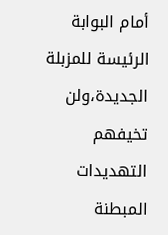أمام البوابة الرئيسة للمزبلة الجديدة،ولن تخيفهم التهديدات المبطنة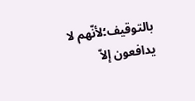بالتوقيف؛لأنّهم لا يدافعون إلاّ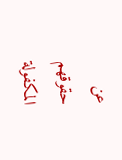عن حقوقهم المكفولة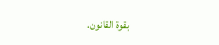بقوة القانون.